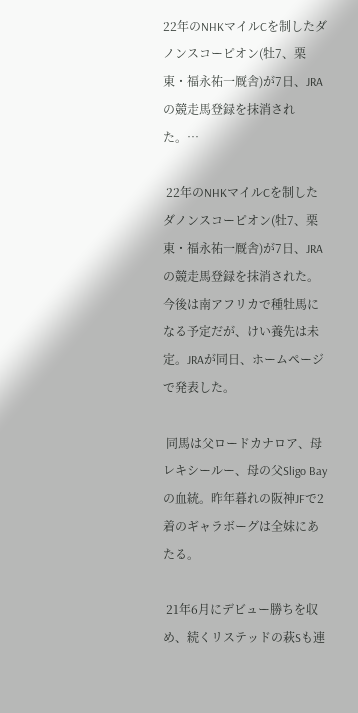22年のNHKマイルCを制したダノンスコーピオン(牡7、栗東・福永祐一厩舎)が7日、JRAの競走馬登録を抹消された。…

 22年のNHKマイルCを制したダノンスコーピオン(牡7、栗東・福永祐一厩舎)が7日、JRAの競走馬登録を抹消された。今後は南アフリカで種牡馬になる予定だが、けい養先は未定。JRAが同日、ホームページで発表した。

 同馬は父ロードカナロア、母レキシールー、母の父Sligo Bayの血統。昨年暮れの阪神JFで2着のギャラボーグは全妹にあたる。

 21年6月にデビュー勝ちを収め、続くリステッドの萩Sも連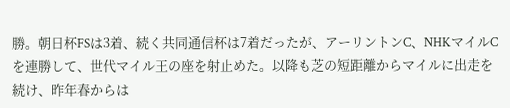勝。朝日杯FSは3着、続く共同通信杯は7着だったが、アーリントンC、NHKマイルCを連勝して、世代マイル王の座を射止めた。以降も芝の短距離からマイルに出走を続け、昨年春からは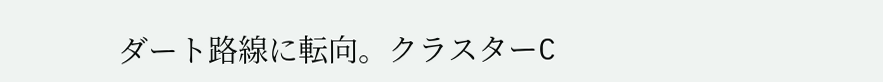ダート路線に転向。クラスターC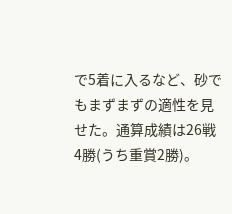で5着に入るなど、砂でもまずまずの適性を見せた。通算成績は26戦4勝(うち重賞2勝)。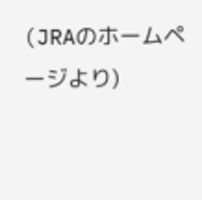(JRAのホームページより)